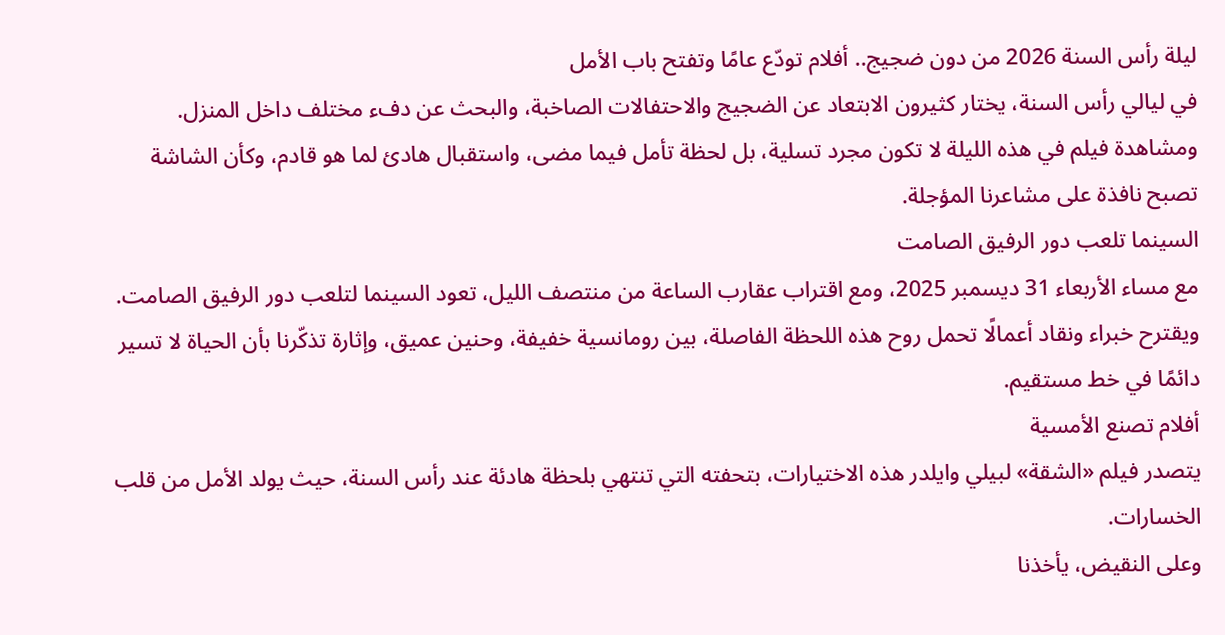ليلة رأس السنة 2026 من دون ضجيج.. أفلام تودّع عامًا وتفتح باب الأمل
في ليالي رأس السنة، يختار كثيرون الابتعاد عن الضجيج والاحتفالات الصاخبة، والبحث عن دفء مختلف داخل المنزل.
ومشاهدة فيلم في هذه الليلة لا تكون مجرد تسلية، بل لحظة تأمل فيما مضى، واستقبال هادئ لما هو قادم، وكأن الشاشة تصبح نافذة على مشاعرنا المؤجلة.
السينما تلعب دور الرفيق الصامت
مع مساء الأربعاء 31 ديسمبر 2025، ومع اقتراب عقارب الساعة من منتصف الليل، تعود السينما لتلعب دور الرفيق الصامت.
ويقترح خبراء ونقاد أعمالًا تحمل روح هذه اللحظة الفاصلة، بين رومانسية خفيفة، وحنين عميق، وإثارة تذكّرنا بأن الحياة لا تسير دائمًا في خط مستقيم.
أفلام تصنع الأمسية
يتصدر فيلم «الشقة» لبيلي وايلدر هذه الاختيارات، بتحفته التي تنتهي بلحظة هادئة عند رأس السنة، حيث يولد الأمل من قلب الخسارات.
وعلى النقيض، يأخذنا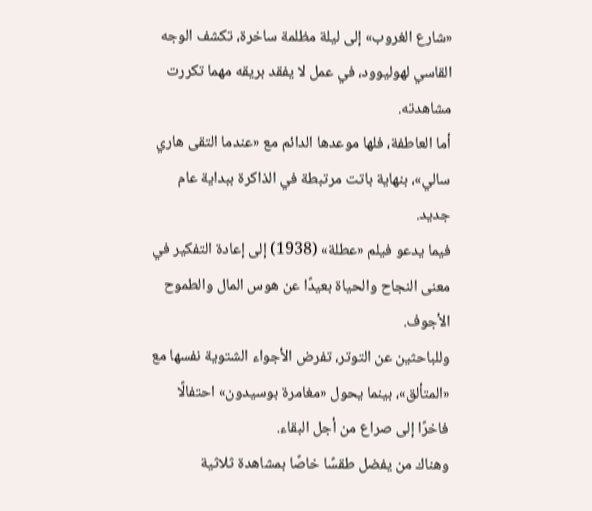«شارع الغروب» إلى ليلة مظلمة ساخرة، تكشف الوجه القاسي لهوليوود، في عمل لا يفقد بريقه مهما تكررت مشاهدته.
أما العاطفة، فلها موعدها الدائم مع «عندما التقى هاري سالي»، بنهاية باتت مرتبطة في الذاكرة ببداية عام جديد.
فيما يدعو فيلم «عطلة» (1938) إلى إعادة التفكير في معنى النجاح والحياة بعيدًا عن هوس المال والطموح الأجوف.
وللباحثين عن التوتر، تفرض الأجواء الشتوية نفسها مع «المتألق»، بينما يحول «مغامرة بوسيدون» احتفالًا فاخرًا إلى صراع من أجل البقاء.
وهناك من يفضل طقسًا خاصًا بمشاهدة ثلاثية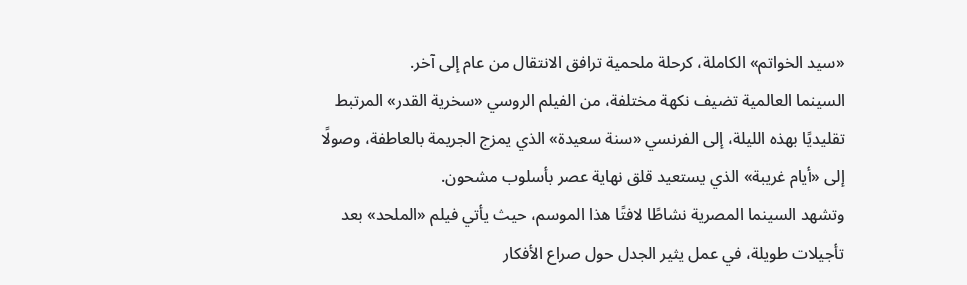«سيد الخواتم» الكاملة، كرحلة ملحمية ترافق الانتقال من عام إلى آخر.
السينما العالمية تضيف نكهة مختلفة، من الفيلم الروسي «سخرية القدر» المرتبط تقليديًا بهذه الليلة، إلى الفرنسي «سنة سعيدة» الذي يمزج الجريمة بالعاطفة، وصولًا إلى «أيام غريبة» الذي يستعيد قلق نهاية عصر بأسلوب مشحون.
وتشهد السينما المصرية نشاطًا لافتًا هذا الموسم، حيث يأتي فيلم «الملحد» بعد تأجيلات طويلة، في عمل يثير الجدل حول صراع الأفكار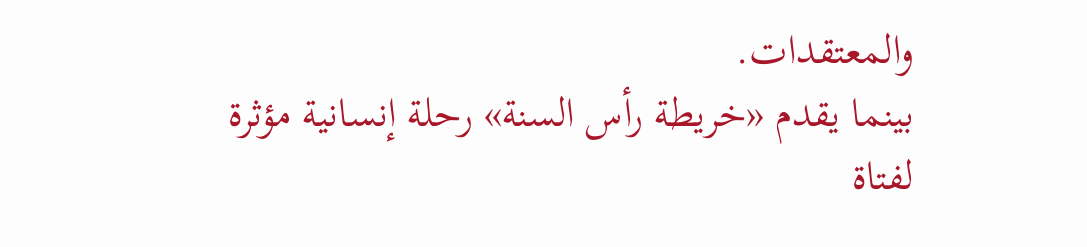والمعتقدات.
بينما يقدم «خريطة رأس السنة» رحلة إنسانية مؤثرة لفتاة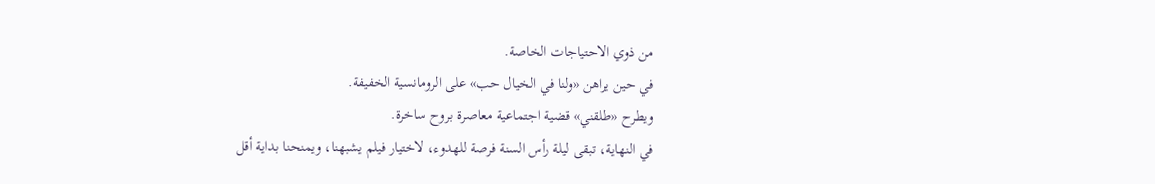من ذوي الاحتياجات الخاصة.
في حين يراهن «ولنا في الخيال حب» على الرومانسية الخفيفة.
ويطرح «طلقني» قضية اجتماعية معاصرة بروح ساخرة.
في النهاية، تبقى ليلة رأس السنة فرصة للهدوء، لاختيار فيلم يشبهنا، ويمنحنا بداية أقل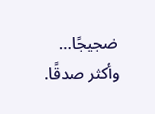ضجيجًا… وأكثر صدقًا.